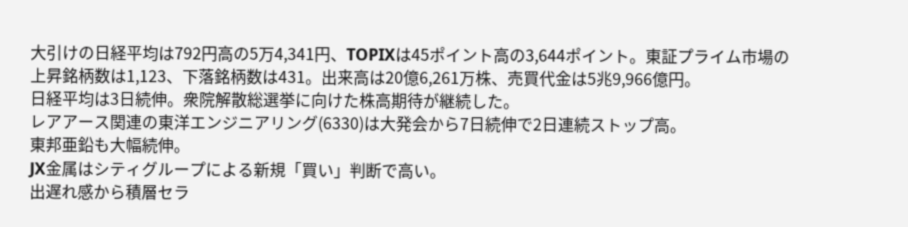大引けの日経平均は792円高の5万4,341円、TOPIXは45ポイント高の3,644ポイント。東証プライム市場の上昇銘柄数は1,123、下落銘柄数は431。出来高は20億6,261万株、売買代金は5兆9,966億円。
日経平均は3日続伸。衆院解散総選挙に向けた株高期待が継続した。
レアアース関連の東洋エンジニアリング(6330)は大発会から7日続伸で2日連続ストップ高。
東邦亜鉛も大幅続伸。
JX金属はシティグループによる新規「買い」判断で高い。
出遅れ感から積層セラ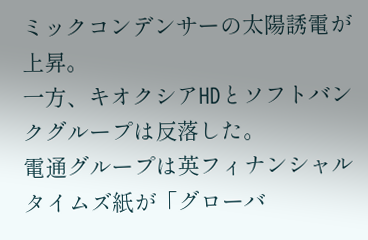ミックコンデンサーの太陽誘電が上昇。
一方、キオクシアHDとソフトバンクグループは反落した。
電通グループは英フィナンシャルタイムズ紙が「グローバ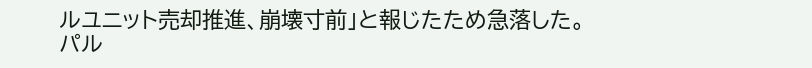ルユニット売却推進、崩壊寸前」と報じたため急落した。
パル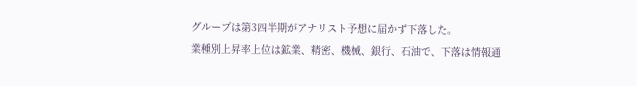グループは第3四半期がアナリスト予想に届かず下落した。
業種別上昇率上位は鉱業、精密、機械、銀行、石油で、下落は情報通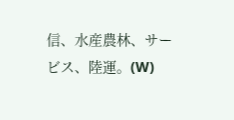信、水産農林、サービス、陸運。(W)